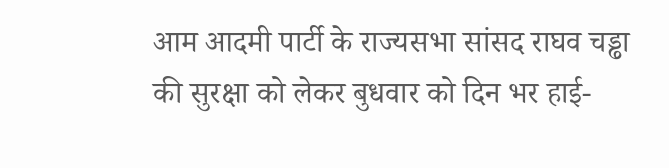आम आदमी पार्टी के राज्यसभा सांसद राघव चड्ढा की सुरक्षा को लेकर बुधवार को दिन भर हाई-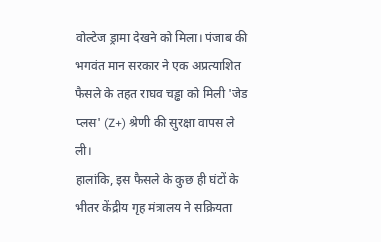वोल्टेज ड्रामा देखने को मिला। पंजाब की भगवंत मान सरकार ने एक अप्रत्याशित फैसले के तहत राघव चड्ढा को मिली 'जेड प्लस' (Z+) श्रेणी की सुरक्षा वापस ले ली।
हालांकि, इस फैसले के कुछ ही घंटों के भीतर केंद्रीय गृह मंत्रालय ने सक्रियता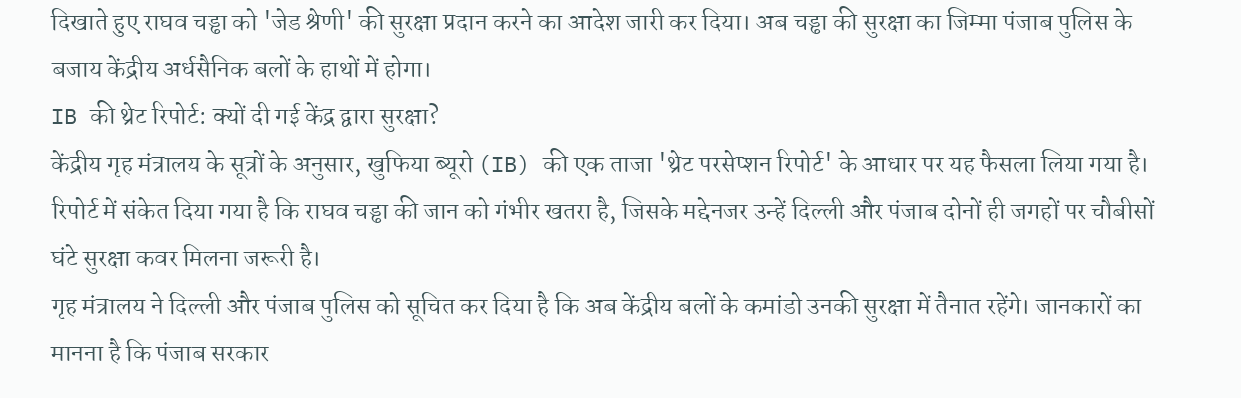दिखाते हुए राघव चड्ढा को 'जेड श्रेणी' की सुरक्षा प्रदान करने का आदेश जारी कर दिया। अब चड्ढा की सुरक्षा का जिम्मा पंजाब पुलिस के बजाय केंद्रीय अर्धसैनिक बलों के हाथों में होगा।
IB की थ्रेट रिपोर्ट: क्यों दी गई केंद्र द्वारा सुरक्षा?
केंद्रीय गृह मंत्रालय के सूत्रों के अनुसार, खुफिया ब्यूरो (IB) की एक ताजा 'थ्रेट परसेप्शन रिपोर्ट' के आधार पर यह फैसला लिया गया है। रिपोर्ट में संकेत दिया गया है कि राघव चड्ढा की जान को गंभीर खतरा है, जिसके मद्देनजर उन्हें दिल्ली और पंजाब दोनों ही जगहों पर चौबीसों घंटे सुरक्षा कवर मिलना जरूरी है।
गृह मंत्रालय ने दिल्ली और पंजाब पुलिस को सूचित कर दिया है कि अब केंद्रीय बलों के कमांडो उनकी सुरक्षा में तैनात रहेंगे। जानकारों का मानना है कि पंजाब सरकार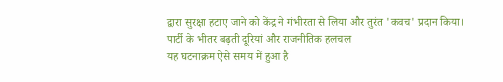द्वारा सुरक्षा हटाए जाने को केंद्र ने गंभीरता से लिया और तुरंत 'कवच' प्रदान किया।
पार्टी के भीतर बढ़ती दूरियां और राजनीतिक हलचल
यह घटनाक्रम ऐसे समय में हुआ है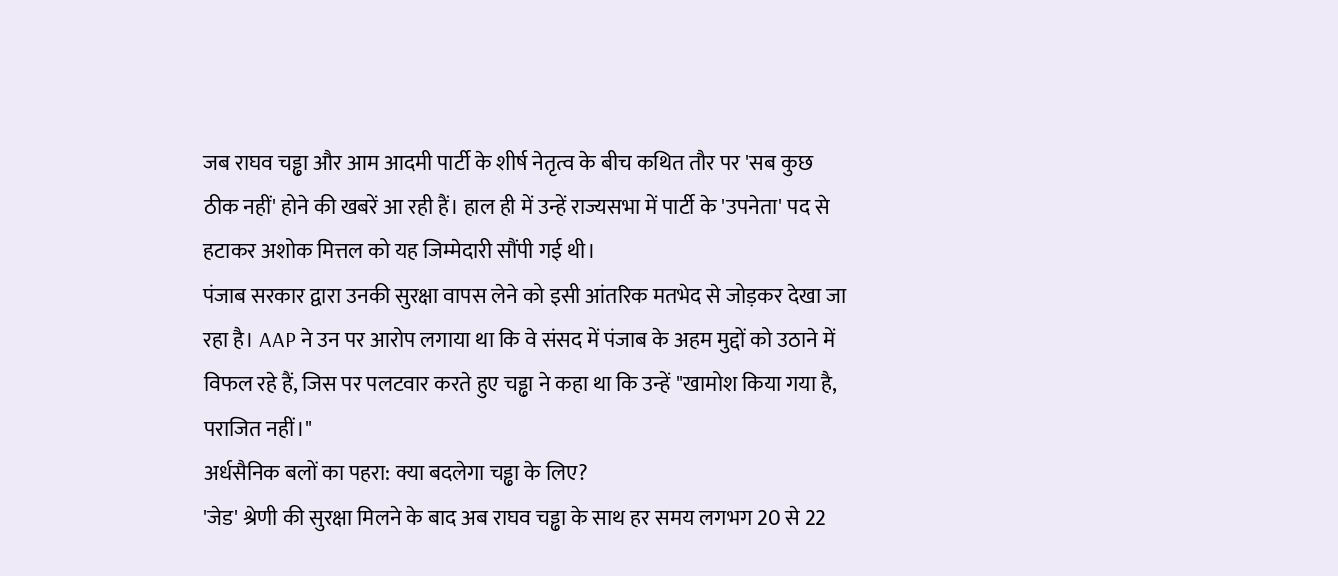जब राघव चड्ढा और आम आदमी पार्टी के शीर्ष नेतृत्व के बीच कथित तौर पर 'सब कुछ ठीक नहीं' होने की खबरें आ रही हैं। हाल ही में उन्हें राज्यसभा में पार्टी के 'उपनेता' पद से हटाकर अशोक मित्तल को यह जिम्मेदारी सौंपी गई थी।
पंजाब सरकार द्वारा उनकी सुरक्षा वापस लेने को इसी आंतरिक मतभेद से जोड़कर देखा जा रहा है। AAP ने उन पर आरोप लगाया था कि वे संसद में पंजाब के अहम मुद्दों को उठाने में विफल रहे हैं, जिस पर पलटवार करते हुए चड्ढा ने कहा था कि उन्हें "खामोश किया गया है, पराजित नहीं।"
अर्धसैनिक बलों का पहरा: क्या बदलेगा चड्ढा के लिए?
'जेड' श्रेणी की सुरक्षा मिलने के बाद अब राघव चड्ढा के साथ हर समय लगभग 20 से 22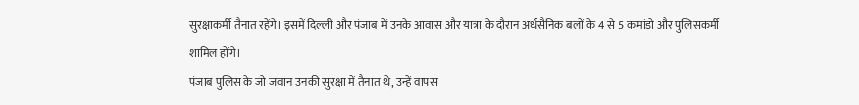सुरक्षाकर्मी तैनात रहेंगे। इसमें दिल्ली और पंजाब में उनके आवास और यात्रा के दौरान अर्धसैनिक बलों के 4 से 5 कमांडो और पुलिसकर्मी शामिल होंगे।
पंजाब पुलिस के जो जवान उनकी सुरक्षा में तैनात थे, उन्हें वापस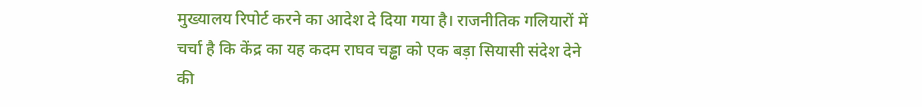मुख्यालय रिपोर्ट करने का आदेश दे दिया गया है। राजनीतिक गलियारों में चर्चा है कि केंद्र का यह कदम राघव चड्ढा को एक बड़ा सियासी संदेश देने की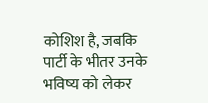कोशिश है, जबकि पार्टी के भीतर उनके भविष्य को लेकर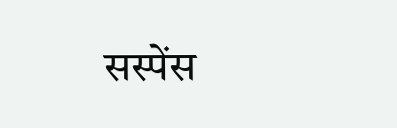सस्पेंस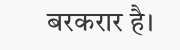बरकरार है।